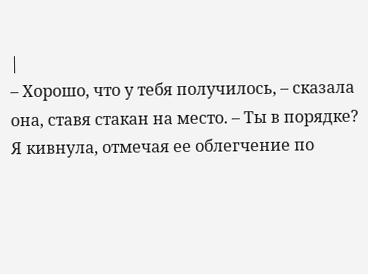|
– Хорошо, что у тебя получилось, – сказала она, ставя стакан на место. – Ты в порядке?
Я кивнула, отмечая ее облегчение по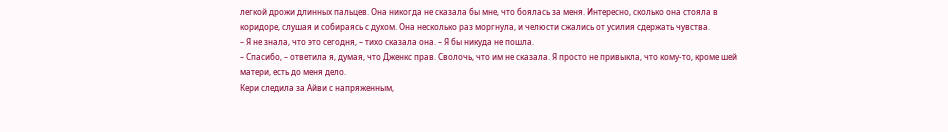легкой дрожи длинных пальцев. Она никогда не сказала бы мне, что боялась за меня. Интересно, сколько она стояла в коридоре, слушая и собираясь с духом. Она несколько раз моргнула, и челюсти сжались от усилия сдержать чувства.
– Я не знала, что это сегодня, – тихо сказала она. – Я бы никуда не пошла.
– Спасибо, – ответила я, думая, что Дженкс прав. Сволочь, что им не сказала. Я просто не привыкла, что кому-то, кроме шей матери, есть до меня дело.
Кери следила за Айви с напряженным,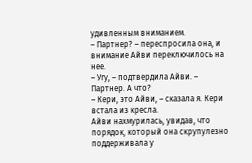удивленным вниманием.
– Партнер? – переспросила она, и внимание Айви переключилось на нее.
– Угу, – подтвердила Айви. – Партнер. А что?
– Кери, это Айви, – сказала я. Кери встала из кресла.
Айви нахмурилась, увидав, что порядок, который она скрупулезно поддерживала у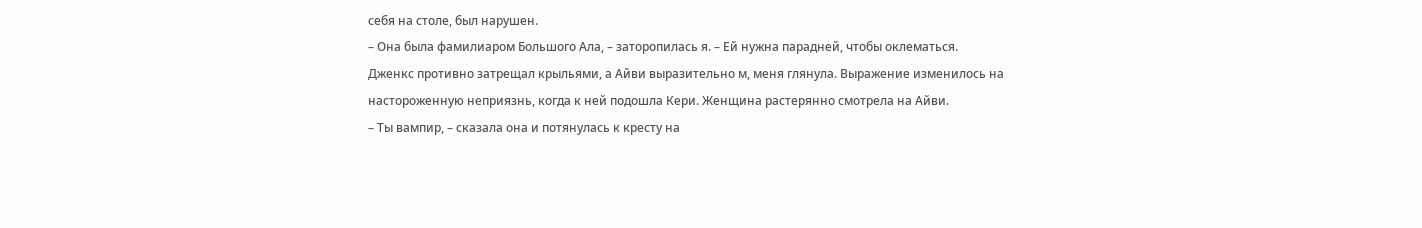себя на столе, был нарушен.
– Она была фамилиаром Большого Ала, – заторопилась я. – Ей нужна парадней, чтобы оклематься.
Дженкс противно затрещал крыльями, а Айви выразительно м, меня глянула. Выражение изменилось на настороженную неприязнь, когда к ней подошла Кери. Женщина растерянно смотрела на Айви.
– Ты вампир, – сказала она и потянулась к кресту на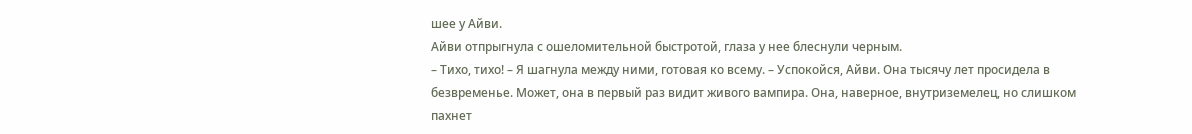шее у Айви.
Айви отпрыгнула с ошеломительной быстротой, глаза у нее блеснули черным.
– Тихо, тихо! – Я шагнула между ними, готовая ко всему. – Успокойся, Айви. Она тысячу лет просидела в безвременье. Может, она в первый раз видит живого вампира. Она, наверное, внутриземелец, но слишком пахнет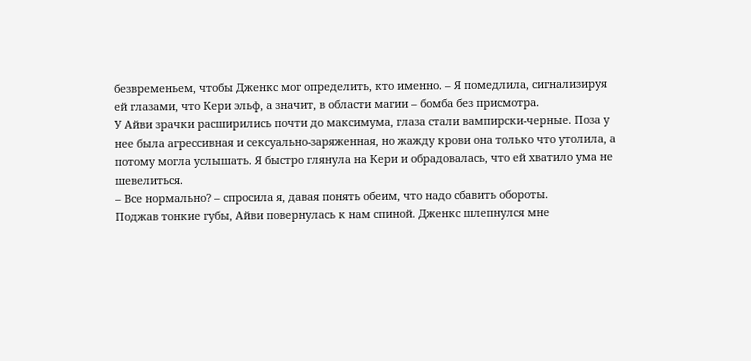безвременьем, чтобы Дженкс мог определить, кто именно. – Я помедлила, сигнализируя ей глазами, что Кери эльф, а значит, в области магии – бомба без присмотра.
У Айви зрачки расширились почти до максимума, глаза стали вампирски-черные. Поза у нее была агрессивная и сексуально-заряженная, но жажду крови она только что утолила, а потому могла услышать. Я быстро глянула на Кери и обрадовалась, что ей хватило ума не шевелиться.
– Все нормально? – спросила я, давая понять обеим, что надо сбавить обороты.
Поджав тонкие губы, Айви повернулась к нам спиной. Дженкс шлепнулся мне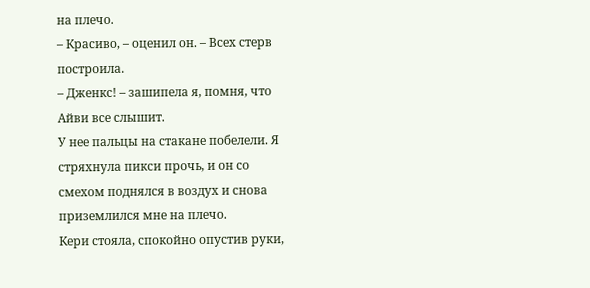на плечо.
– Красиво, – оценил он. – Всех стерв построила.
– Дженкс! – зашипела я, помня, что Айви все слышит.
У нее пальцы на стакане побелели. Я стряхнула пикси прочь, и он со смехом поднялся в воздух и снова приземлился мне на плечо.
Кери стояла, спокойно опустив руки,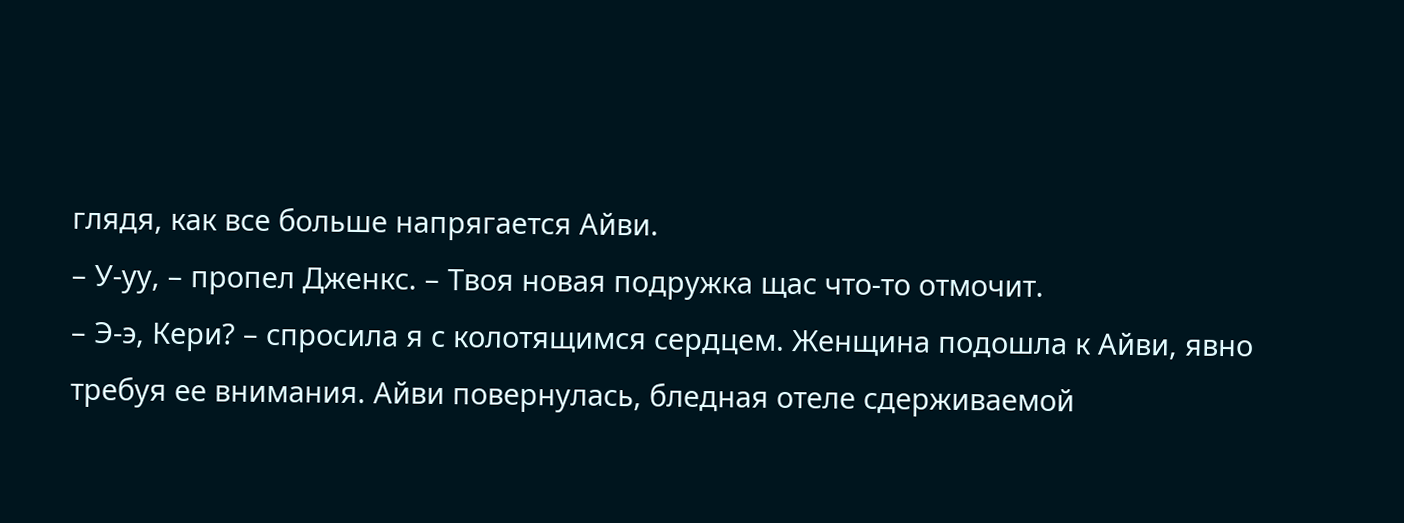глядя, как все больше напрягается Айви.
– У-уу, – пропел Дженкс. – Твоя новая подружка щас что-то отмочит.
– Э-э, Кери? – спросила я с колотящимся сердцем. Женщина подошла к Айви, явно требуя ее внимания. Айви повернулась, бледная отеле сдерживаемой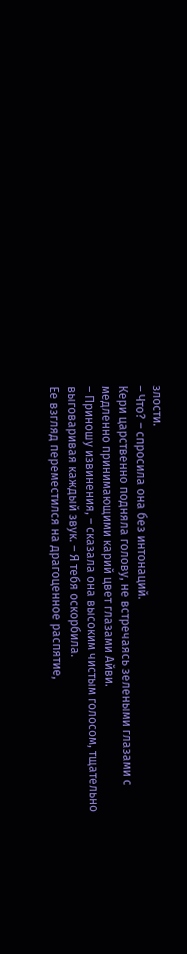злости.
– Что? – спросила она без интонаций.
Кери царственно подняла голову, не встречаясь зелеными глазами с медленно принимающими карий цвет глазами Айви.
– Приношу извинения, – сказала она высоким чистым голосом, тщательно выговаривая каждый звук. – Я тебя оскорбила.
Ее взгляд переместился на драгоценное распятие,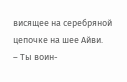висящее на серебряной цепочке на шее Айви.
– Ты воин-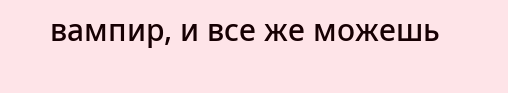вампир, и все же можешь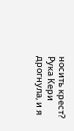носить крест?
Рука Кери дрогнула, и я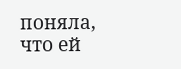поняла, что ей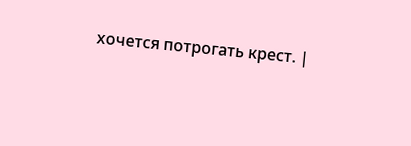хочется потрогать крест. |